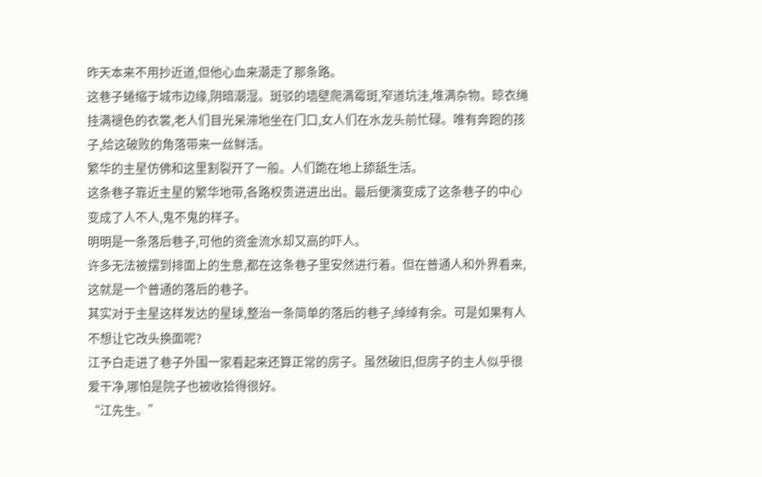昨天本来不用抄近道,但他心血来潮走了那条路。
这巷子蜷缩于城市边缘,阴暗潮湿。斑驳的墙壁爬满霉斑,窄道坑洼,堆满杂物。晾衣绳挂满褪色的衣裳,老人们目光呆滞地坐在门口,女人们在水龙头前忙碌。唯有奔跑的孩子,给这破败的角落带来一丝鲜活。
繁华的主星仿佛和这里割裂开了一般。人们跪在地上舔舐生活。
这条巷子靠近主星的繁华地带,各路权贵进进出出。最后便演变成了这条巷子的中心变成了人不人,鬼不鬼的样子。
明明是一条落后巷子,可他的资金流水却又高的吓人。
许多无法被摆到排面上的生意,都在这条巷子里安然进行着。但在普通人和外界看来,这就是一个普通的落后的巷子。
其实对于主星这样发达的星球,整治一条简单的落后的巷子,绰绰有余。可是如果有人不想让它改头换面呢?
江予白走进了巷子外围一家看起来还算正常的房子。虽然破旧,但房子的主人似乎很爱干净,哪怕是院子也被收拾得很好。
“江先生。”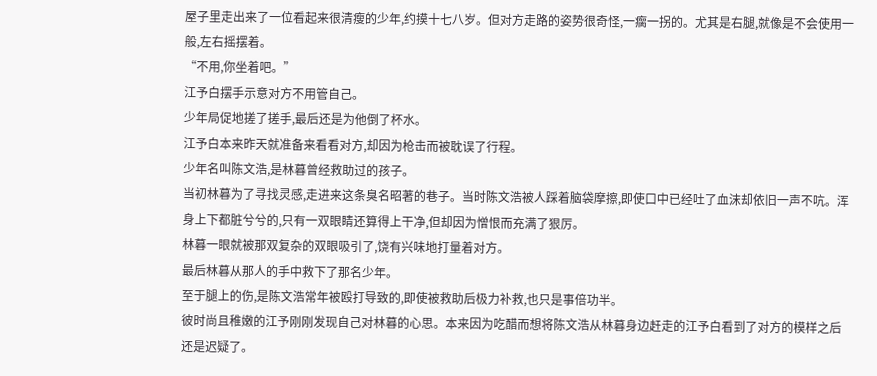屋子里走出来了一位看起来很清瘦的少年,约摸十七八岁。但对方走路的姿势很奇怪,一瘸一拐的。尤其是右腿,就像是不会使用一般,左右摇摆着。
“不用,你坐着吧。”
江予白摆手示意对方不用管自己。
少年局促地搓了搓手,最后还是为他倒了杯水。
江予白本来昨天就准备来看看对方,却因为枪击而被耽误了行程。
少年名叫陈文浩,是林暮曾经救助过的孩子。
当初林暮为了寻找灵感,走进来这条臭名昭著的巷子。当时陈文浩被人踩着脑袋摩擦,即使口中已经吐了血沫却依旧一声不吭。浑身上下都脏兮兮的,只有一双眼睛还算得上干净,但却因为憎恨而充满了狠厉。
林暮一眼就被那双复杂的双眼吸引了,饶有兴味地打量着对方。
最后林暮从那人的手中救下了那名少年。
至于腿上的伤,是陈文浩常年被殴打导致的,即使被救助后极力补救,也只是事倍功半。
彼时尚且稚嫩的江予刚刚发现自己对林暮的心思。本来因为吃醋而想将陈文浩从林暮身边赶走的江予白看到了对方的模样之后还是迟疑了。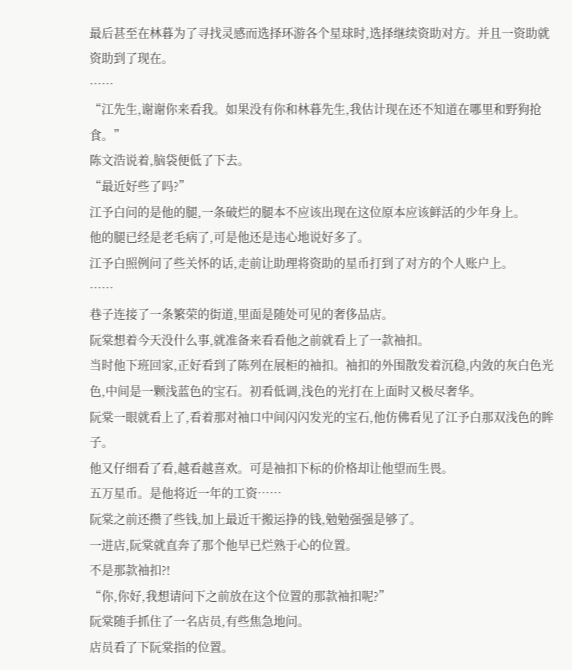最后甚至在林暮为了寻找灵感而选择环游各个星球时,选择继续资助对方。并且一资助就资助到了现在。
……
“江先生,谢谢你来看我。如果没有你和林暮先生,我估计现在还不知道在哪里和野狗抢食。”
陈文浩说着,脑袋便低了下去。
“最近好些了吗?”
江予白问的是他的腿,一条破烂的腿本不应该出现在这位原本应该鲜活的少年身上。
他的腿已经是老毛病了,可是他还是违心地说好多了。
江予白照例问了些关怀的话,走前让助理将资助的星币打到了对方的个人账户上。
……
巷子连接了一条繁荣的街道,里面是随处可见的奢侈品店。
阮棠想着今天没什么事,就准备来看看他之前就看上了一款袖扣。
当时他下班回家,正好看到了陈列在展柜的袖扣。袖扣的外围散发着沉稳,内敛的灰白色光色,中间是一颗浅蓝色的宝石。初看低调,浅色的光打在上面时又极尽奢华。
阮棠一眼就看上了,看着那对袖口中间闪闪发光的宝石,他仿佛看见了江予白那双浅色的眸子。
他又仔细看了看,越看越喜欢。可是袖扣下标的价格却让他望而生畏。
五万星币。是他将近一年的工资……
阮棠之前还攒了些钱,加上最近干搬运挣的钱,勉勉强强是够了。
一进店,阮棠就直奔了那个他早已烂熟于心的位置。
不是那款袖扣?!
“你,你好,我想请问下之前放在这个位置的那款袖扣呢?”
阮棠随手抓住了一名店员,有些焦急地问。
店员看了下阮棠指的位置。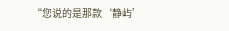“您说的是那款‘静屿’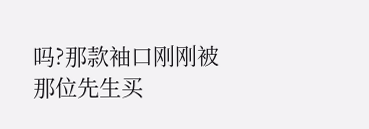吗?那款袖口刚刚被那位先生买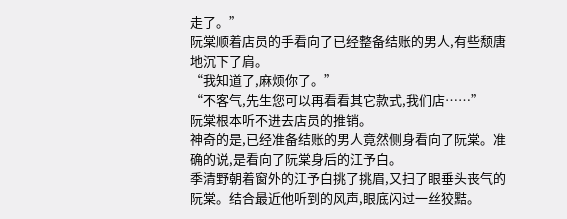走了。”
阮棠顺着店员的手看向了已经整备结账的男人,有些颓唐地沉下了肩。
“我知道了,麻烦你了。”
“不客气,先生您可以再看看其它款式,我们店……”
阮棠根本听不进去店员的推销。
神奇的是,已经准备结账的男人竟然侧身看向了阮棠。准确的说,是看向了阮棠身后的江予白。
季清野朝着窗外的江予白挑了挑眉,又扫了眼垂头丧气的阮棠。结合最近他听到的风声,眼底闪过一丝狡黠。